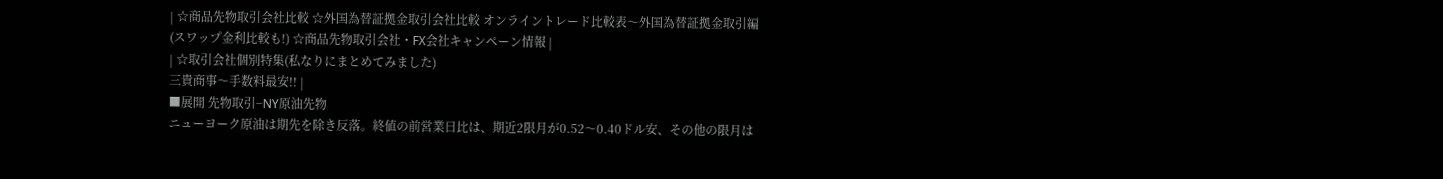| ☆商品先物取引会社比較 ☆外国為替証拠金取引会社比較 オンライントレード比較表〜外国為替証拠金取引編(スワップ金利比較も!) ☆商品先物取引会社・FX会社キャンペーン情報 |
| ☆取引会社個別特集(私なりにまとめてみました)
三貴商事〜手数料最安!! |
■展開 先物取引−NY原油先物
ニューヨーク原油は期先を除き反落。終値の前営業日比は、期近2限月が0.52〜0.40ドル安、その他の限月は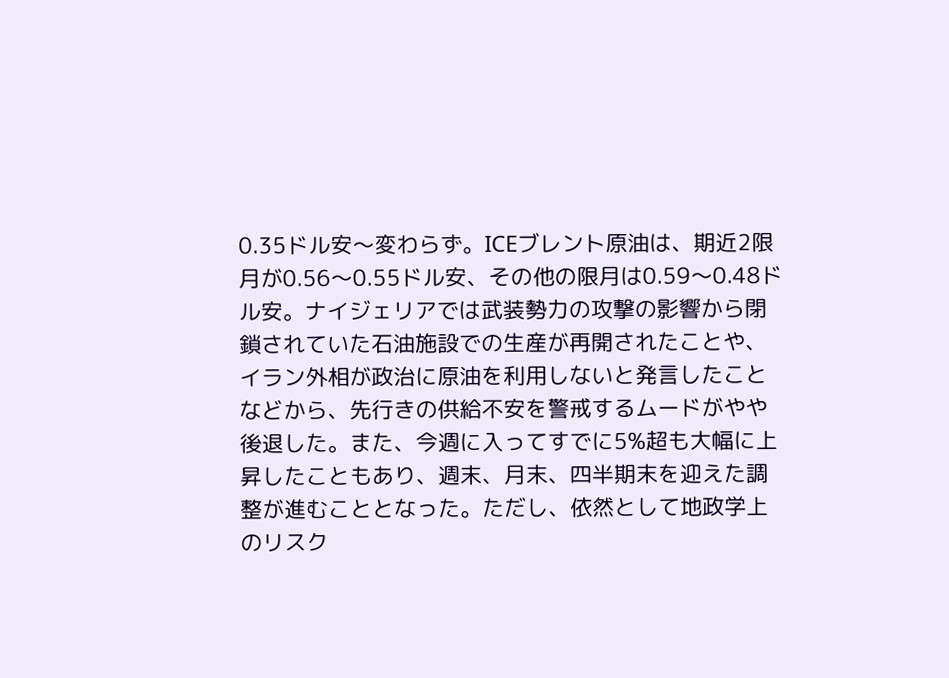0.35ドル安〜変わらず。ICEブレント原油は、期近2限月が0.56〜0.55ドル安、その他の限月は0.59〜0.48ドル安。ナイジェリアでは武装勢力の攻撃の影響から閉鎖されていた石油施設での生産が再開されたことや、イラン外相が政治に原油を利用しないと発言したことなどから、先行きの供給不安を警戒するムードがやや後退した。また、今週に入ってすでに5%超も大幅に上昇したこともあり、週末、月末、四半期末を迎えた調整が進むこととなった。ただし、依然として地政学上のリスク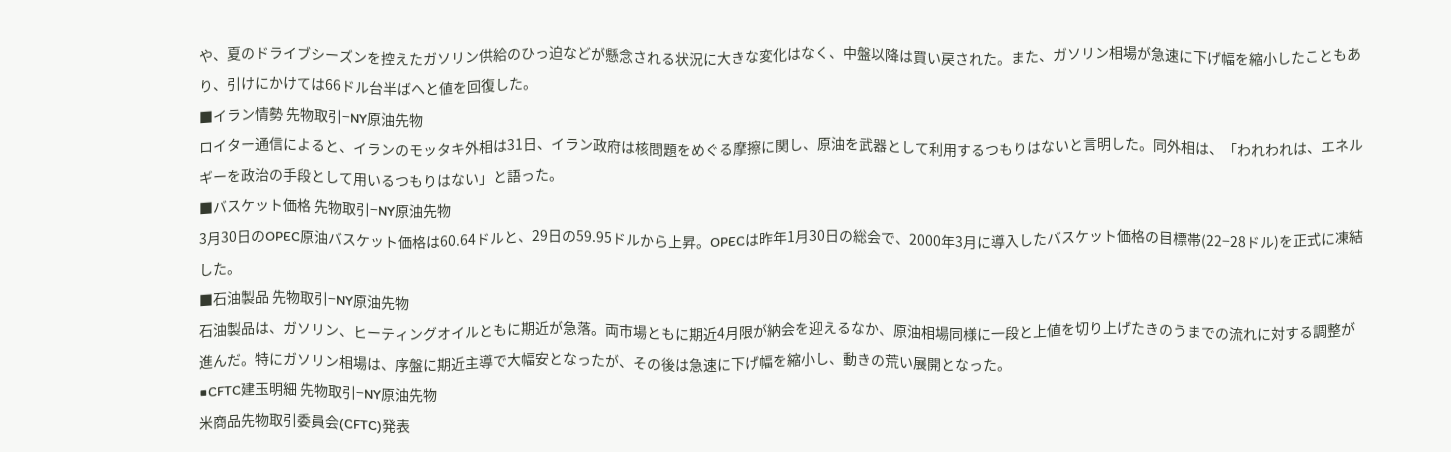や、夏のドライブシーズンを控えたガソリン供給のひっ迫などが懸念される状況に大きな変化はなく、中盤以降は買い戻された。また、ガソリン相場が急速に下げ幅を縮小したこともあり、引けにかけては66ドル台半ばへと値を回復した。
■イラン情勢 先物取引−NY原油先物
ロイター通信によると、イランのモッタキ外相は31日、イラン政府は核問題をめぐる摩擦に関し、原油を武器として利用するつもりはないと言明した。同外相は、「われわれは、エネルギーを政治の手段として用いるつもりはない」と語った。
■バスケット価格 先物取引−NY原油先物
3月30日のOPEC原油バスケット価格は60.64ドルと、29日の59.95ドルから上昇。OPECは昨年1月30日の総会で、2000年3月に導入したバスケット価格の目標帯(22−28ドル)を正式に凍結した。
■石油製品 先物取引−NY原油先物
石油製品は、ガソリン、ヒーティングオイルともに期近が急落。両市場ともに期近4月限が納会を迎えるなか、原油相場同様に一段と上値を切り上げたきのうまでの流れに対する調整が進んだ。特にガソリン相場は、序盤に期近主導で大幅安となったが、その後は急速に下げ幅を縮小し、動きの荒い展開となった。
■CFTC建玉明細 先物取引−NY原油先物
米商品先物取引委員会(CFTC)発表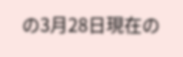の3月28日現在の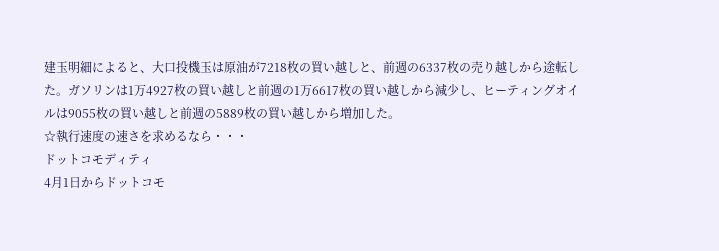建玉明細によると、大口投機玉は原油が7218枚の買い越しと、前週の6337枚の売り越しから途転した。ガソリンは1万4927枚の買い越しと前週の1万6617枚の買い越しから減少し、ヒーティングオイルは9055枚の買い越しと前週の5889枚の買い越しから増加した。
☆執行速度の速さを求めるなら・・・
ドットコモディティ
4月1日からドットコモ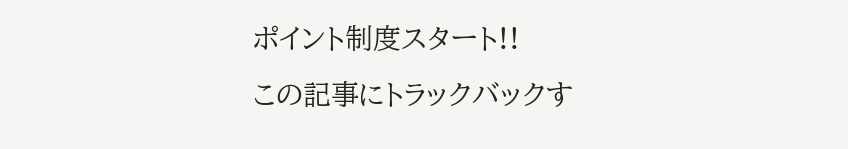ポイント制度スタート!!
この記事にトラックバックす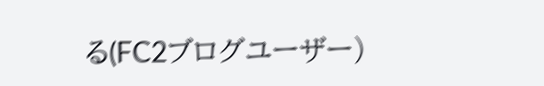る(FC2ブログユーザー)